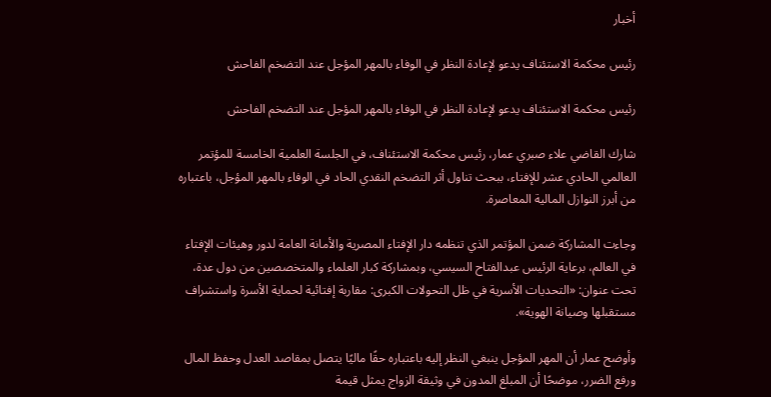أخبار

رئيس محكمة الاستئناف يدعو لإعادة النظر في الوفاء بالمهر المؤجل عند التضخم الفاحش

رئيس محكمة الاستئناف يدعو لإعادة النظر في الوفاء بالمهر المؤجل عند التضخم الفاحش

شارك القاضي علاء صبري عمار، رئيس محكمة الاستئناف، في الجلسة العلمية الخامسة للمؤتمر العالمي الحادي عشر للإفتاء، ببحث تناول أثر التضخم النقدي الحاد في الوفاء بالمهر المؤجل، باعتباره من أبرز النوازل المالية المعاصرة.

وجاءت المشاركة ضمن المؤتمر الذي تنظمه دار الإفتاء المصرية والأمانة العامة لدور وهيئات الإفتاء في العالم، برعاية الرئيس عبدالفتاح السيسي، وبمشاركة كبار العلماء والمتخصصين من دول عدة، تحت عنوان: «التحديات الأسرية في ظل التحولات الكبرى: مقاربة إفتائية لحماية الأسرة واستشراف مستقبلها وصيانة الهوية».

وأوضح عمار أن المهر المؤجل ينبغي النظر إليه باعتباره حقًا ماليًا يتصل بمقاصد العدل وحفظ المال ورفع الضرر، موضحًا أن المبلغ المدون في وثيقة الزواج يمثل قيمة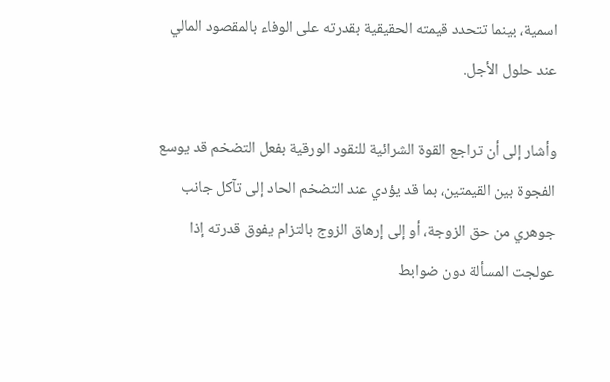اسمية، بينما تتحدد قيمته الحقيقية بقدرته على الوفاء بالمقصود المالي عند حلول الأجل.

وأشار إلى أن تراجع القوة الشرائية للنقود الورقية بفعل التضخم قد يوسع الفجوة بين القيمتين، بما قد يؤدي عند التضخم الحاد إلى تآكل جانب جوهري من حق الزوجة، أو إلى إرهاق الزوج بالتزام يفوق قدرته إذا عولجت المسألة دون ضوابط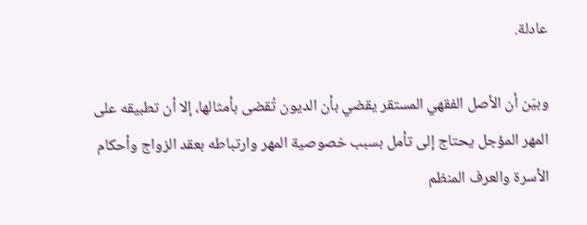عادلة.

وبيّن أن الأصل الفقهي المستقر يقضي بأن الديون تُقضى بأمثالها، إلا أن تطبيقه على المهر المؤجل يحتاج إلى تأمل بسبب خصوصية المهر وارتباطه بعقد الزواج وأحكام الأسرة والعرف المنظم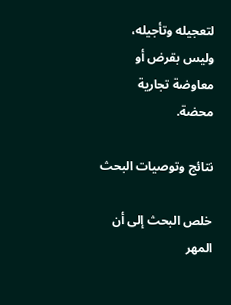لتعجيله وتأجيله، وليس بقرض أو معاوضة تجارية محضة.

نتائج وتوصيات البحث

خلص البحث إلى أن المهر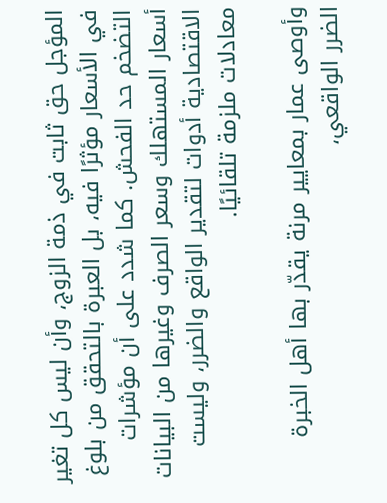المؤجل حق ثابت في ذمة الزوج، وأن ليس كل تغير في الأسعار مؤثرًا فيه، بل العبرة بالتحقق من بلوغ التضخم حد الفحش. كما شدد على أن مؤشرات أسعار المستهلك وسعر الصرف وغيرها من البيانات الاقتصادية أدوات لتقدير الواقع والضرر، وليست معادلات ملزمة تلقائيًا.

وأوصى عمار بمعايير مرنة يقدّر بها أهل الخبرة الضرر الواقعي،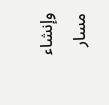وإنشاء مسار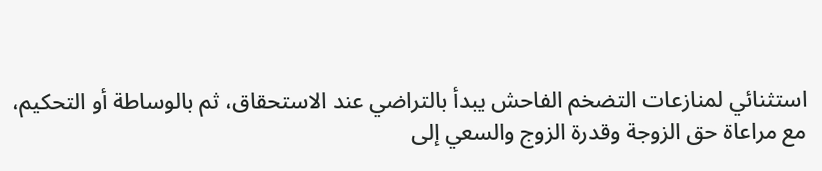استثنائي لمنازعات التضخم الفاحش يبدأ بالتراضي عند الاستحقاق، ثم بالوساطة أو التحكيم، مع مراعاة حق الزوجة وقدرة الزوج والسعي إلى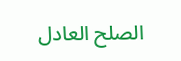الصلح العادل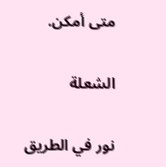متى أمكن.

الشعلة

نور في الطريق